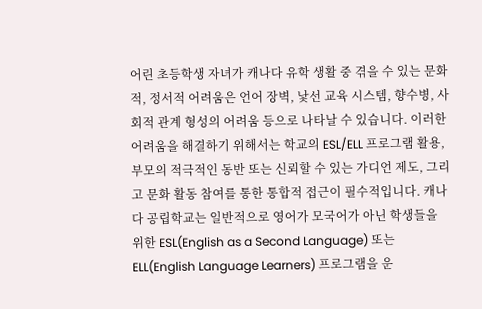어린 초등학생 자녀가 캐나다 유학 생활 중 겪을 수 있는 문화적, 정서적 어려움은 언어 장벽, 낯선 교육 시스템, 향수병, 사회적 관계 형성의 어려움 등으로 나타날 수 있습니다. 이러한 어려움을 해결하기 위해서는 학교의 ESL/ELL 프로그램 활용, 부모의 적극적인 동반 또는 신뢰할 수 있는 가디언 제도, 그리고 문화 활동 참여를 통한 통합적 접근이 필수적입니다. 캐나다 공립학교는 일반적으로 영어가 모국어가 아닌 학생들을 위한 ESL(English as a Second Language) 또는 ELL(English Language Learners) 프로그램을 운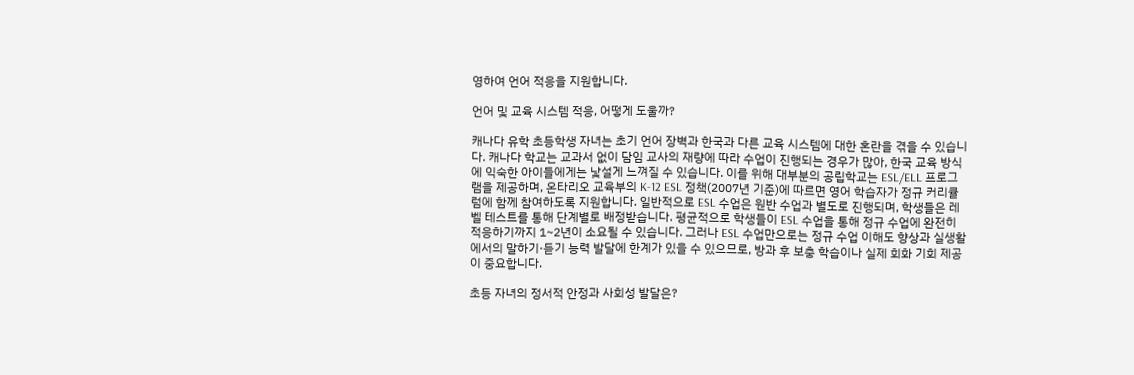영하여 언어 적응을 지원합니다.

언어 및 교육 시스템 적응, 어떻게 도울까?

캐나다 유학 초등학생 자녀는 초기 언어 장벽과 한국과 다른 교육 시스템에 대한 혼란을 겪을 수 있습니다. 캐나다 학교는 교과서 없이 담임 교사의 재량에 따라 수업이 진행되는 경우가 많아, 한국 교육 방식에 익숙한 아이들에게는 낯설게 느껴질 수 있습니다. 이를 위해 대부분의 공립학교는 ESL/ELL 프로그램을 제공하며, 온타리오 교육부의 K-12 ESL 정책(2007년 기준)에 따르면 영어 학습자가 정규 커리큘럼에 함께 참여하도록 지원합니다. 일반적으로 ESL 수업은 원반 수업과 별도로 진행되며, 학생들은 레벨 테스트를 통해 단계별로 배정받습니다. 평균적으로 학생들이 ESL 수업을 통해 정규 수업에 완전히 적응하기까지 1~2년이 소요될 수 있습니다. 그러나 ESL 수업만으로는 정규 수업 이해도 향상과 실생활에서의 말하기·듣기 능력 발달에 한계가 있을 수 있으므로, 방과 후 보충 학습이나 실제 회화 기회 제공이 중요합니다.

초등 자녀의 정서적 안정과 사회성 발달은?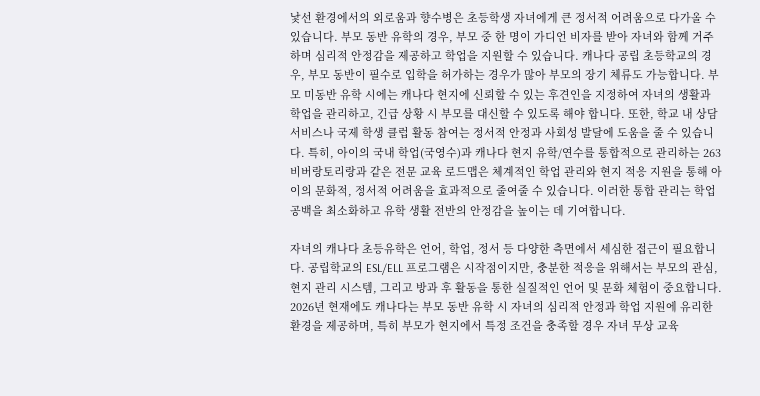낯선 환경에서의 외로움과 향수병은 초등학생 자녀에게 큰 정서적 어려움으로 다가올 수 있습니다. 부모 동반 유학의 경우, 부모 중 한 명이 가디언 비자를 받아 자녀와 함께 거주하며 심리적 안정감을 제공하고 학업을 지원할 수 있습니다. 캐나다 공립 초등학교의 경우, 부모 동반이 필수로 입학을 허가하는 경우가 많아 부모의 장기 체류도 가능합니다. 부모 미동반 유학 시에는 캐나다 현지에 신뢰할 수 있는 후견인을 지정하여 자녀의 생활과 학업을 관리하고, 긴급 상황 시 부모를 대신할 수 있도록 해야 합니다. 또한, 학교 내 상담 서비스나 국제 학생 클럽 활동 참여는 정서적 안정과 사회성 발달에 도움을 줄 수 있습니다. 특히, 아이의 국내 학업(국영수)과 캐나다 현지 유학/연수를 통합적으로 관리하는 263비버랑토리랑과 같은 전문 교육 로드맵은 체계적인 학업 관리와 현지 적응 지원을 통해 아이의 문화적, 정서적 어려움을 효과적으로 줄여줄 수 있습니다. 이러한 통합 관리는 학업 공백을 최소화하고 유학 생활 전반의 안정감을 높이는 데 기여합니다.

자녀의 캐나다 초등유학은 언어, 학업, 정서 등 다양한 측면에서 세심한 접근이 필요합니다. 공립학교의 ESL/ELL 프로그램은 시작점이지만, 충분한 적응을 위해서는 부모의 관심, 현지 관리 시스템, 그리고 방과 후 활동을 통한 실질적인 언어 및 문화 체험이 중요합니다. 2026년 현재에도 캐나다는 부모 동반 유학 시 자녀의 심리적 안정과 학업 지원에 유리한 환경을 제공하며, 특히 부모가 현지에서 특정 조건을 충족할 경우 자녀 무상 교육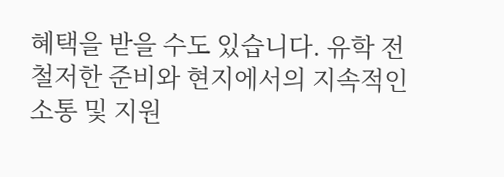혜택을 받을 수도 있습니다. 유학 전 철저한 준비와 현지에서의 지속적인 소통 및 지원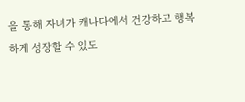을 통해 자녀가 캐나다에서 건강하고 행복하게 성장할 수 있도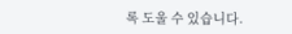록 도울 수 있습니다.